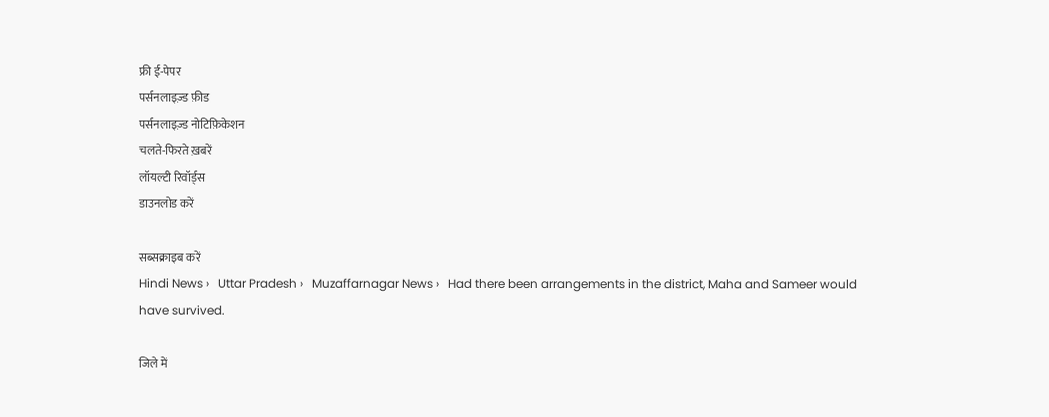फ्री ई-पेपर
पर्सनलाइज़्ड फ़ीड
पर्सनलाइज़्ड नोटिफ़िकेशन
चलते-फिरते ख़बरें
लॉयल्टी रिवॉर्ड्स
डाउनलोड करें

सब्सक्राइब करें
Hindi News ›   Uttar Pradesh ›   Muzaffarnagar News ›   Had there been arrangements in the district, Maha and Sameer would have survived.

जिले में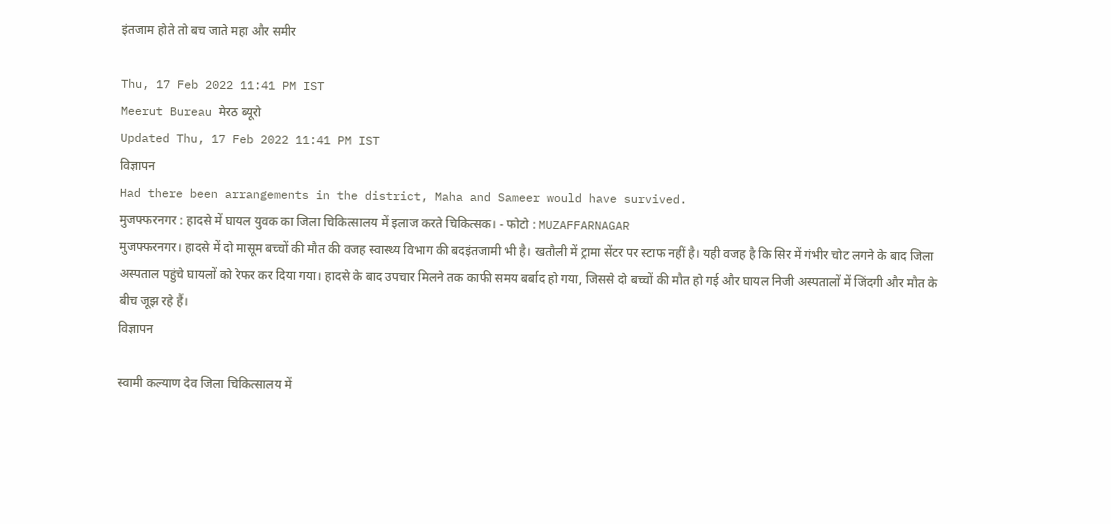इंतजाम होते तो बच जाते महा और समीर

Thu, 17 Feb 2022 11:41 PM IST
Meerut Bureau मेरठ ब्यूरो
Updated Thu, 17 Feb 2022 11:41 PM IST
विज्ञापन
Had there been arrangements in the district, Maha and Sameer would have survived.
मुजफ्फरनगर : हादसे में घायल युवक का जिला चिकित्सालय में इलाज करते चिकित्सक। - फोटो : MUZAFFARNAGAR
मुजफ्फरनगर। हादसे में दो मासूम बच्चों की मौत की वजह स्वास्थ्य विभाग की बदइंतजामी भी है। खतौली में ट्रामा सेंटर पर स्टाफ नहीं है। यही वजह है कि सिर में गंभीर चोट लगने के बाद जिला अस्पताल पहुंचे घायलों को रेफर कर दिया गया। हादसे के बाद उपचार मिलने तक काफी समय बर्बाद हो गया, जिससे दो बच्चों की मौत हो गई और घायल निजी अस्पतालों में जिंदगी और मौत के बीच जूझ रहे हैं।
विज्ञापन

स्वामी कल्याण देव जिला चिकित्सालय में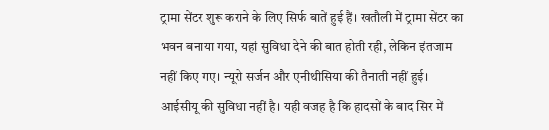ट्रामा सेंटर शुरू कराने के लिए सिर्फ बातें हुई हैं। खतौली में ट्रामा सेंटर का भवन बनाया गया, यहां सुविधा देने की बात होती रही, लेकिन इंतजाम नहीं किए गए। न्यूरो सर्जन और एनीथीसिया की तैनाती नहीं हुई। आईसीयू की सुविधा नहीं है। यही वजह है कि हादसों के बाद सिर में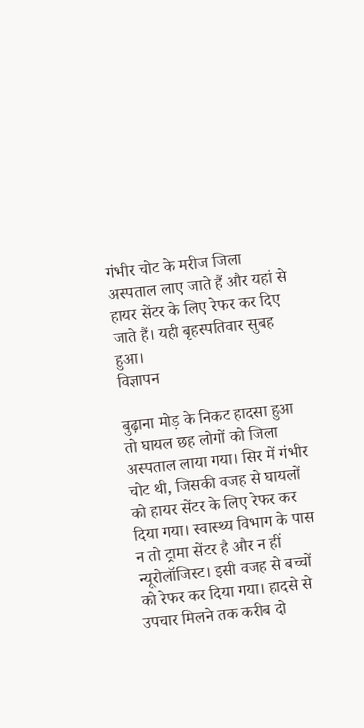गंभीर चोट के मरीज जिला अस्पताल लाए जाते हैं और यहां से हायर सेंटर के लिए रेफर कर दिए जाते हैं। यही बृहस्पतिवार सुबह हुआ।
विज्ञापन

बुढ़ाना मोड़ के निकट हादसा हुआ तो घायल छह लोगों को जिला अस्पताल लाया गया। सिर में गंभीर चोट थी, जिसकी वजह से घायलों को हायर सेंटर के लिए रेफर कर दिया गया। स्वास्थ्य विभाग के पास न तो ट्रामा सेंटर है और न हीं न्यूरोलॉजिस्ट। इसी वजह से बच्चों को रेफर कर दिया गया। हादसे से उपचार मिलने तक करीब दो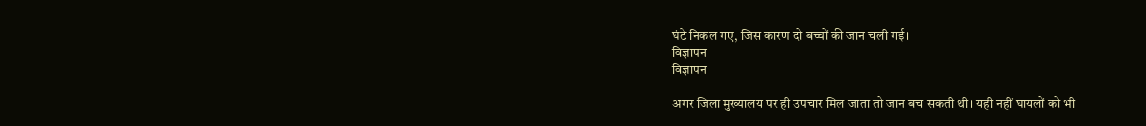घंटे निकल गए, जिस कारण दो बच्चों की जान चली गई।
विज्ञापन
विज्ञापन

अगर जिला मुख्यालय पर ही उपचार मिल जाता तो जान बच सकती थी। यही नहीं घायलों को भी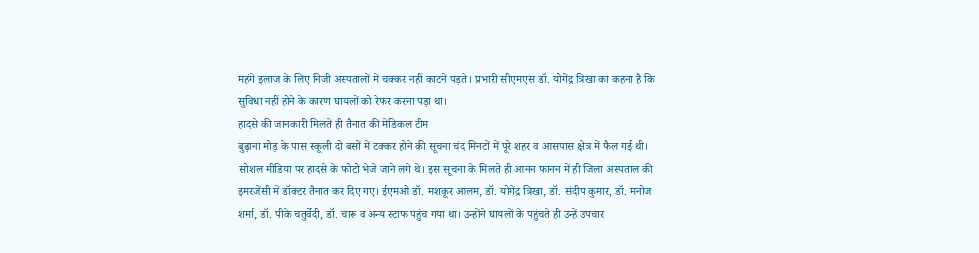महंगे इलाज के लिए निजी अस्पतालों में चक्कर नहीं काटने पड़ते। प्रभारी सीएमएस डॉ. योगेंद्र त्रिखा का कहना है कि सुविधा नहीं होने के कारण घायलों को रेफर करना पड़ा था।
हादसे की जानकारी मिलते ही तैनात की मेडिकल टीम
बुढ़ाना मोड़ के पास स्कूली दो बसों में टक्कर होने की सूचना चंद मिनटों में पूरे शहर व आसपास क्षेत्र में फैल गई थी। सोशल मीडिया पर हादसे के फोटो भेजे जाने लगे थे। इस सूचना के मिलते ही आनन फानन में ही जिला अस्पताल की इमरजेंसी में डॉक्टर तैनात कर दिए गए। ईएमओ डॉ. मशकूर आलम, डॉ. योगेंद्र त्रिखा, डॉ. संदीप कुमार, डॉ. मनोज शर्मा, डॉ. पीके चतुर्वेदी, डॉ. चारू व अन्य स्टाफ पहुंच गया था। उन्होंने घायलों के पहुंचते ही उन्हें उपचार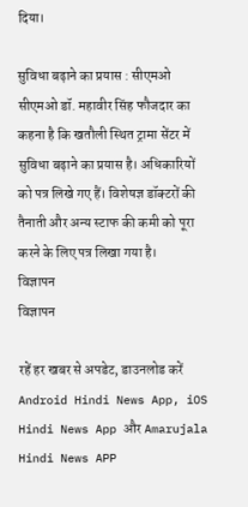दिया।

सुविधा बढ़ाने का प्रयास : सीएमओ
सीएमओ डॉ. महावीर सिंह फौजदार का कहना है कि खतौली स्थित ट्रामा सेंटर में सुविधा बढ़ाने का प्रयास है। अधिकारियों को पत्र लिखे गए हैं। विशेषज्ञ डॉक्टरों की तैनाती और अन्य स्टाफ की कमी को पूरा करने के लिए पत्र लिखा गया है।
विज्ञापन
विज्ञापन

रहें हर खबर से अपडेट, डाउनलोड करें Android Hindi News App, iOS Hindi News App और Amarujala Hindi News APP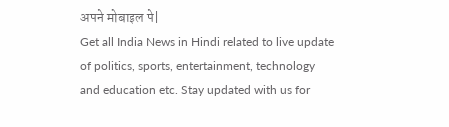अपने मोबाइल पे|
Get all India News in Hindi related to live update of politics, sports, entertainment, technology and education etc. Stay updated with us for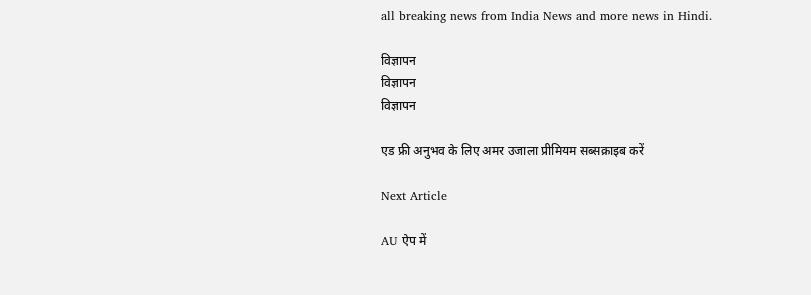all breaking news from India News and more news in Hindi.

विज्ञापन
विज्ञापन
विज्ञापन

एड फ्री अनुभव के लिए अमर उजाला प्रीमियम सब्सक्राइब करें

Next Article

AU ऐप में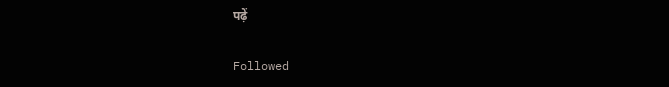पढ़ें

Followed